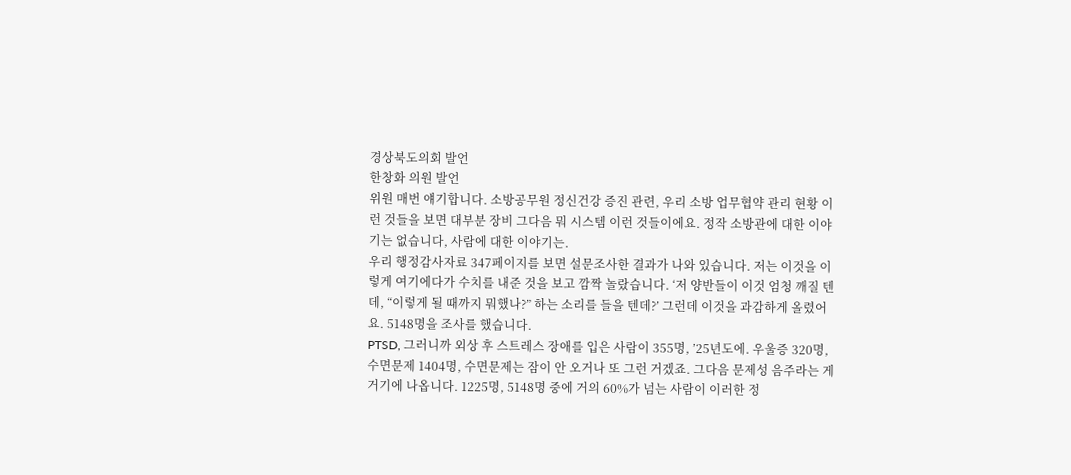경상북도의회 발언
한창화 의원 발언
위원 매번 얘기합니다. 소방공무원 정신건강 증진 관련, 우리 소방 업무협약 관리 현황 이런 것들을 보면 대부분 장비 그다음 뭐 시스템 이런 것들이에요. 정작 소방관에 대한 이야기는 없습니다, 사람에 대한 이야기는.
우리 행정감사자료 347페이지를 보면 설문조사한 결과가 나와 있습니다. 저는 이것을 이렇게 여기에다가 수치를 내준 것을 보고 깜짝 놀랐습니다. ‘저 양반들이 이것 엄청 깨질 텐데, “이렇게 될 때까지 뭐했나?” 하는 소리를 들을 텐데?’ 그런데 이것을 과감하게 올렸어요. 5148명을 조사를 했습니다.
PTSD, 그러니까 외상 후 스트레스 장애를 입은 사람이 355명, ’25년도에. 우울증 320명, 수면문제 1404명, 수면문제는 잠이 안 오거나 또 그런 거겠죠. 그다음 문제성 음주라는 게 거기에 나옵니다. 1225명, 5148명 중에 거의 60%가 넘는 사람이 이러한 정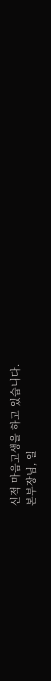신적 마음고생을 하고 있습니다.
본부장님, 일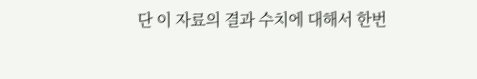단 이 자료의 결과 수치에 대해서 한번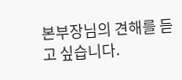본부장님의 견해를 듣고 싶습니다.